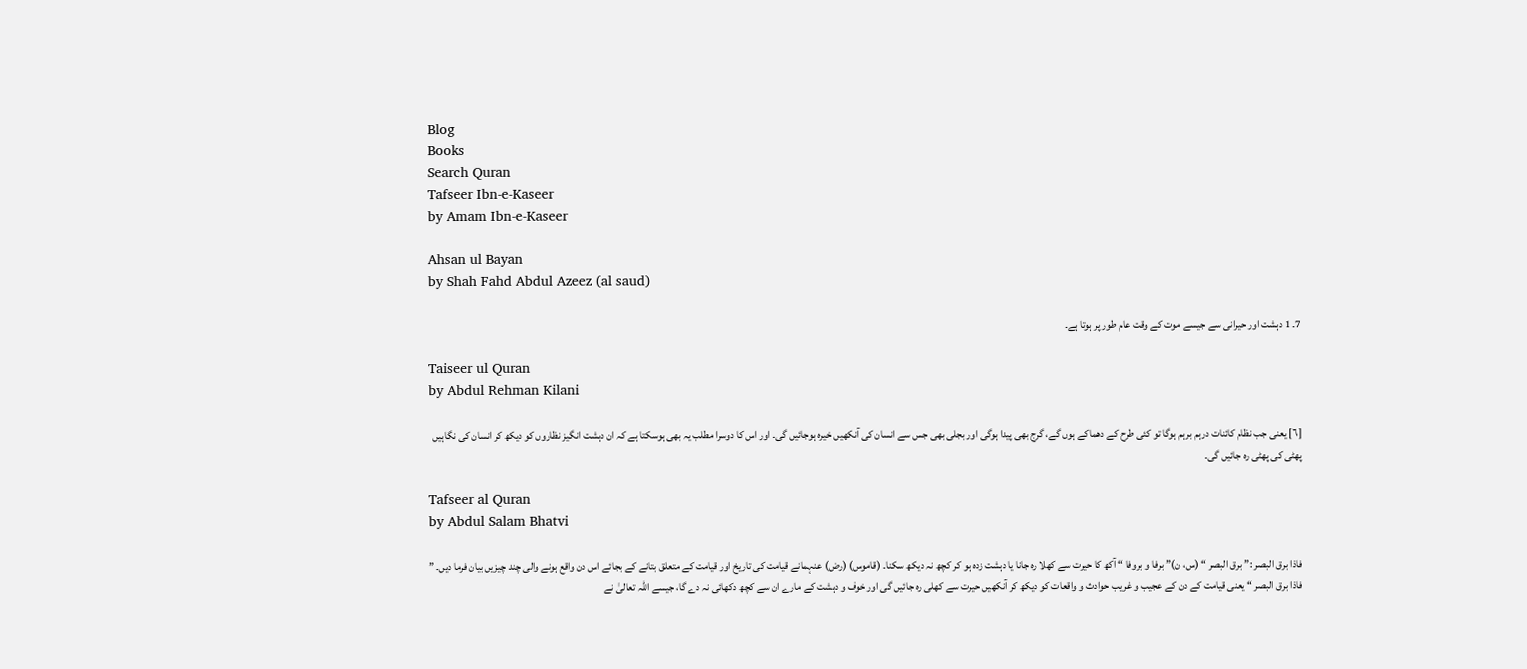Blog
Books
Search Quran
Tafseer Ibn-e-Kaseer
by Amam Ibn-e-Kaseer

Ahsan ul Bayan
by Shah Fahd Abdul Azeez (al saud)

7۔ 1 دہشت اور حیرانی سے جیسے موت کے وقت عام طور پر ہوتا ہے۔

Taiseer ul Quran
by Abdul Rehman Kilani

[٦] یعنی جب نظام کائنات درہم برہم ہوگا تو کئی طرح کے دھماکے ہوں گے، گرج بھی پیدا ہوگی اور بجلی بھی جس سے انسان کی آنکھیں خیرہ ہوجائیں گی۔ اور اس کا دوسرا مطلب یہ بھی ہوسکتا ہے کہ ان دہشت انگیز نظاروں کو دیکھ کر انسان کی نگاہیں پھٹی کی پھٹی رہ جائیں گی۔

Tafseer al Quran
by Abdul Salam Bhatvi

فاذا برق البصر :” برق البصر “ (س، ن)” برفا و بروفا “ آکھ کا حیرت سے کھلا رہ جانا یا دہشت زدہ ہو کر کچھ نہ دیکھ سکنا۔ (قاموس) (رض) عنہمانے قیامت کی تاریخ اور قیامت کے متعلق بتانے کے بجائے اس دن واقع ہونے والی چند چیزیں بیان فرما دیں۔ ” فاذا برق البصر “ یعنی قیامت کے دن کے عجیب و غریب حوادث و واقعات کو دیکھ کر آنکھیں حیرت سے کھلی رہ جائیں گی اور خوف و دہشت کے مارے ان سے کچھ دکھائی نہ دے گا، جیسے اللہ تعالیٰ نے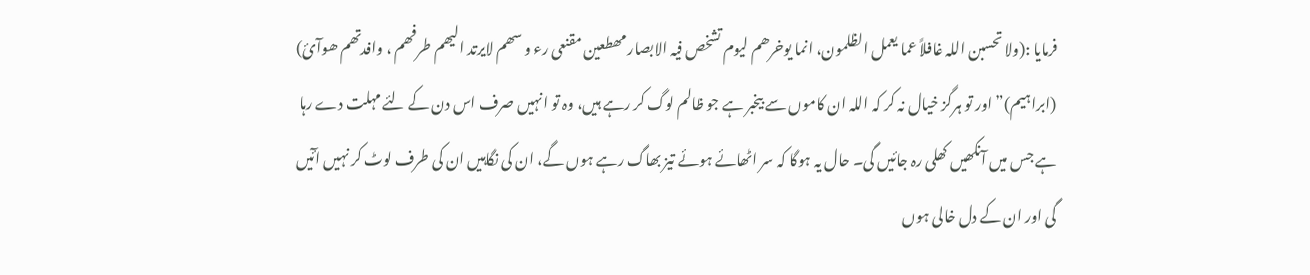فرمایا :(ولا تحسبن اللہ غافلاً عما یعمل الظلمون، انما یوخرھم لیوم تشخص فیہ الابصار مھطعین مقنعی رء و سھم لایرتد الیھم طرفھم ، وافدتھم ھوآئ) (ابراہیم)” اور تو ہرگز خیال نہ کر کہ اللہ ان کاموں سے بیخبر ہے جو ظالم لوگ کر رہے ہیں، وہ تو انہیں صرف اس دن کے لئے مہلت دے رہا ہے جس میں آنکھیں کھلی رہ جائیں گی۔ حال یہ ہوگا کہ سر اٹھائے ہوئے تیز بھاگ رہے ہوں گے، ان کی نگاہیں ان کی طرف لوٹ کر نہیں ائٓیں گی اور ان کے دل خالی ہوں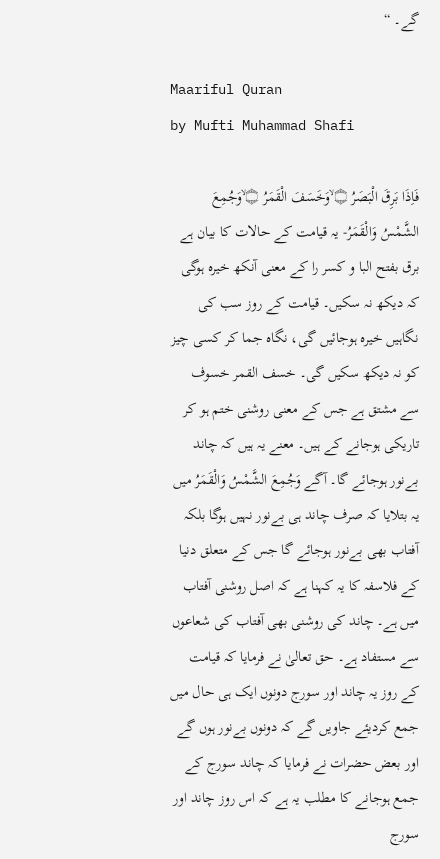گے۔ “

Maariful Quran
by Mufti Muhammad Shafi

فَاِذَا بَرِقَ الْبَصَرُ ۝ ۙوَخَسَفَ الْقَمَرُ ۝ ۙوَجُمِعَ الشَّمْسُ وَالْقَمَرُ- یہ قیامت کے حالات کا بیان ہے برق بفتح البا و کسر را کے معنی آنکھ خیرہ ہوگی کہ دیکھ نہ سکیں۔ قیامت کے روز سب کی نگاہیں خیرہ ہوجائیں گی، نگاہ جما کر کسی چیز کو نہ دیکھ سکیں گی۔ خسف القمر خسوف سے مشتق ہے جس کے معنی روشنی ختم ہو کر تاریکی ہوجانے کے ہیں۔ معنے یہ ہیں کہ چاند بےنور ہوجائے گا۔ آگے وَجُمِعَ الشَّمْسُ وَالْقَمَرُ میں یہ بتلایا کہ صرف چاند ہی بےنور نہیں ہوگا بلکہ آفتاب بھی بےنور ہوجائے گا جس کے متعلق دنیا کے فلاسفہ کا یہ کہنا ہے کہ اصل روشنی آفتاب میں ہے۔ چاند کی روشنی بھی آفتاب کی شعاعوں سے مستفاد ہے۔ حق تعالیٰ نے فرمایا کہ قیامت کے روز یہ چاند اور سورج دونوں ایک ہی حال میں جمع کردیئے جاویں گے کہ دونوں بےنور ہوں گے اور بعض حضرات نے فرمایا کہ چاند سورج کے جمع ہوجانے کا مطلب یہ ہے کہ اس روز چاند اور سورج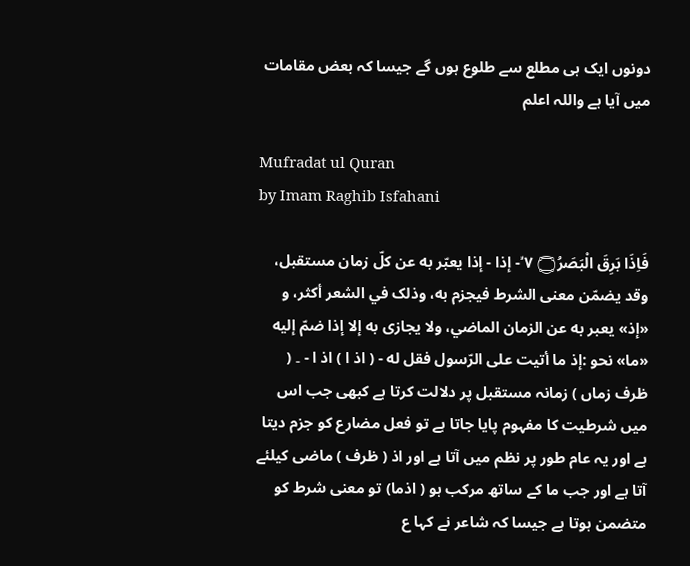دونوں ایک ہی مطلع سے طلوع ہوں گے جیسا کہ بعض مقامات میں آیا ہے واللہ اعلم

Mufradat ul Quran
by Imam Raghib Isfahani

فَاِذَا بَرِقَ الْبَصَرُ۝ ٧ ۙ- إذا - إذا يعبّر به عن کلّ زمان مستقبل، وقد يضمّن معنی الشرط فيجزم به، وذلک في الشعر أكثر، و «إذ» يعبر به عن الزمان الماضي، ولا يجازی به إلا إذا ضمّ إليه «ما» نحو :إذ ما أتيت علی الرّسول فقل له - ( اذ ا ) اذ ا - ۔ ( ظرف زماں ) زمانہ مستقبل پر دلالت کرتا ہے کبھی جب اس میں شرطیت کا مفہوم پایا جاتا ہے تو فعل مضارع کو جزم دیتا ہے اور یہ عام طور پر نظم میں آتا ہے اور اذ ( ظرف ) ماضی کیلئے آتا ہے اور جب ما کے ساتھ مرکب ہو ( اذما) تو معنی شرط کو متضمن ہوتا ہے جیسا کہ شاعر نے کہا ع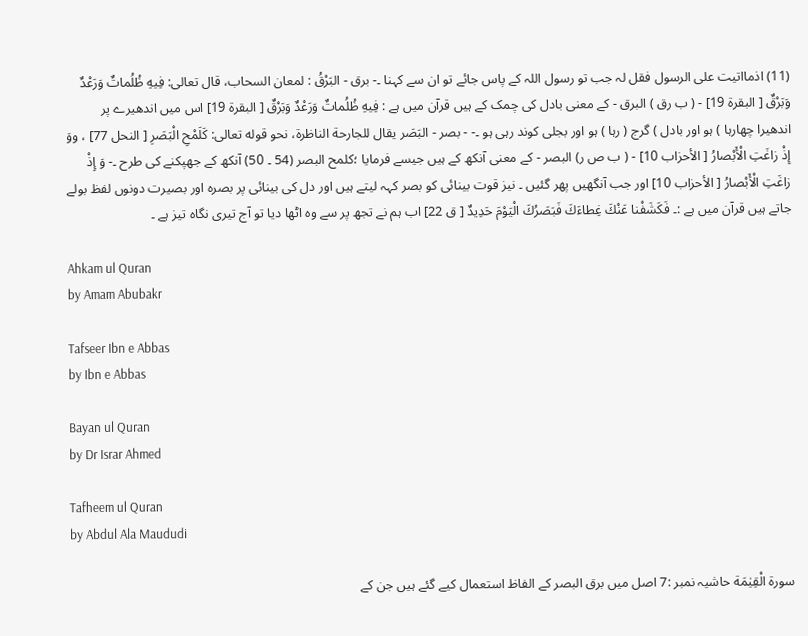(11) اذمااتیت علی الرسول فقل لہ جب تو رسول اللہ کے پاس جائے تو ان سے کہنا ۔- برق - البَرْقُ : لمعان السحاب، قال تعالی: فِيهِ ظُلُماتٌ وَرَعْدٌ وَبَرْقٌ [ البقرة 19] - ( ب رق ) البرق - کے معنی بادل کی چمک کے ہیں قرآن میں ہے : فِيهِ ظُلُماتٌ وَرَعْدٌ وَبَرْقٌ [ البقرة 19] اس میں اندھیرے پر اندھیرا چھارہا ) ہو اور بادل ) گرج ( رہا ) ہو اور بجلی کوند رہی ہو ۔- - بصر - البَصَر يقال للجارحة الناظرة، نحو قوله تعالی: كَلَمْحِ الْبَصَرِ [ النحل 77] ، ووَ إِذْ زاغَتِ الْأَبْصارُ [ الأحزاب 10] - ( ب ص ر) البصر - کے معنی آنکھ کے ہیں جیسے فرمایا ؛کلمح البصر (54 ۔ 50) آنکھ کے جھپکنے کی طرح ۔- وَ إِذْ زاغَتِ الْأَبْصارُ [ الأحزاب 10] اور جب آنگھیں پھر گئیں ۔ نیز قوت بینائی کو بصر کہہ لیتے ہیں اور دل کی بینائی پر بصرہ اور بصیرت دونوں لفظ بولے جاتے ہیں قرآن میں ہے :۔ فَكَشَفْنا عَنْكَ غِطاءَكَ فَبَصَرُكَ الْيَوْمَ حَدِيدٌ [ ق 22] اب ہم نے تجھ پر سے وہ اٹھا دیا تو آج تیری نگاہ تیز ہے ۔

Ahkam ul Quran
by Amam Abubakr

Tafseer Ibn e Abbas
by Ibn e Abbas

Bayan ul Quran
by Dr Israr Ahmed

Tafheem ul Quran
by Abdul Ala Maududi

سورة الْقِیٰمَة حاشیہ نمبر :7 اصل میں برق البصر کے الفاظ استعمال کیے گئے ہیں جن کے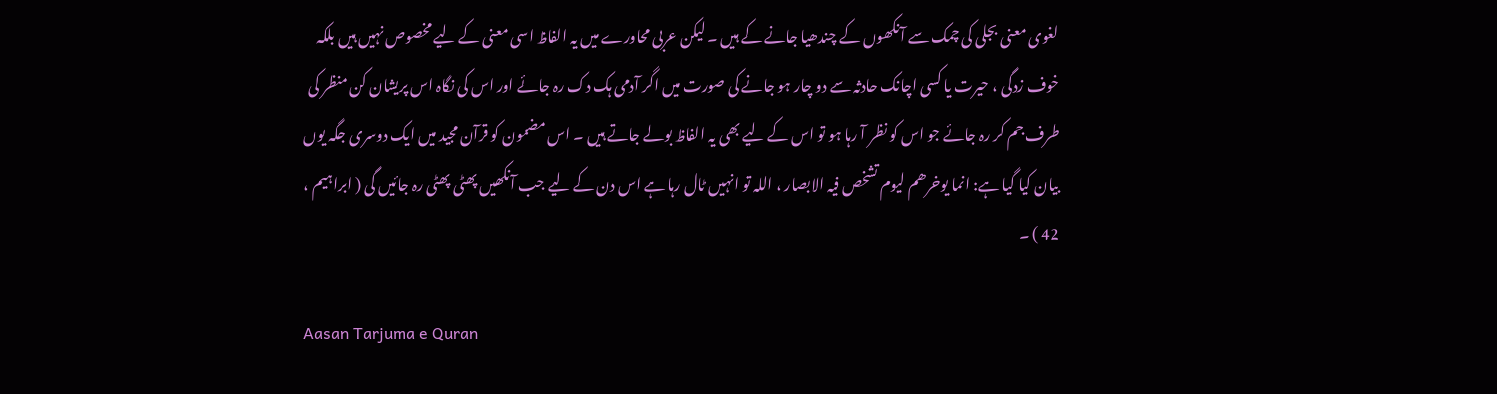لغوی معنی بجلی کی چمک سے آنکھوں کے چندھیا جانے کے ہیں ۔ لیکن عربی محاورے میں یہ الفاظ اسی معنی کے لیے مخصوص نہیں ہیں بلکہ خوف زدگی ، حیرت یا کسی اچانک حادثہ سے دو چار ہو جانے کی صورت میں اگر آدمی ہک دک رہ جائے اور اس کی نگاہ اس پریشان کن منظر کی طرف جم کر رہ جائے جو اس کو نظر آ رہا ہو تو اس کے لیے بھی یہ الفاظ بولے جاتے ہیں ۔ اس مضمون کو قرآن مجید میں ایک دوسری جگہ یوں بیان کیا گیا ہے: انما یوخرھم لیوم تشخص فیہ الابصار ، اللہ تو انہیں ٹال رہا ہے اس دن کے لیے جب آنکھیں پھٹی پھٹی رہ جائیں گی ( ابراہیم ، 42 ) ۔

Aasan Tarjuma e Quran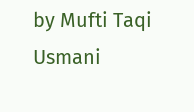by Mufti Taqi Usmani